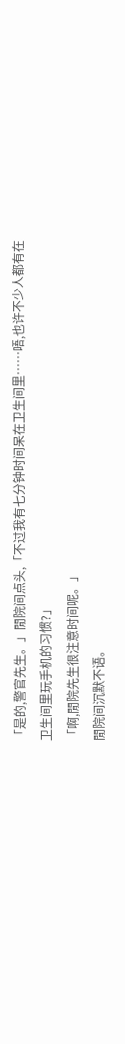「是的,警官先生。」閒院间点头,「不过我有七分钟时间呆在卫生间里……唔,也许不少人都有在卫生间里玩手机的习惯?」
「啊,閒院先生很注意时间呢。」
閒院间沉默不语。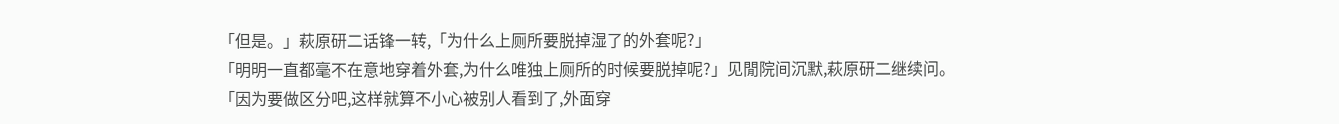「但是。」萩原研二话锋一转,「为什么上厕所要脱掉湿了的外套呢?」
「明明一直都毫不在意地穿着外套,为什么唯独上厕所的时候要脱掉呢?」见閒院间沉默,萩原研二继续问。
「因为要做区分吧,这样就算不小心被别人看到了,外面穿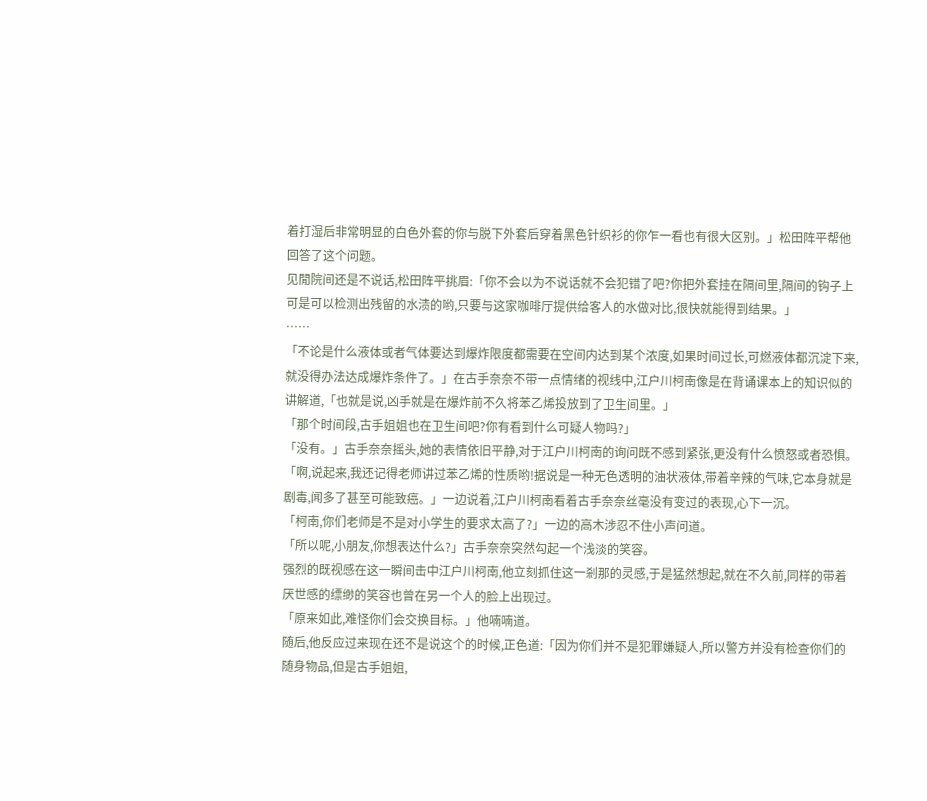着打湿后非常明显的白色外套的你与脱下外套后穿着黑色针织衫的你乍一看也有很大区别。」松田阵平帮他回答了这个问题。
见閒院间还是不说话,松田阵平挑眉:「你不会以为不说话就不会犯错了吧?你把外套挂在隔间里,隔间的钩子上可是可以检测出残留的水渍的哟,只要与这家咖啡厅提供给客人的水做对比,很快就能得到结果。」
……
「不论是什么液体或者气体要达到爆炸限度都需要在空间内达到某个浓度,如果时间过长,可燃液体都沉淀下来,就没得办法达成爆炸条件了。」在古手奈奈不带一点情绪的视线中,江户川柯南像是在背诵课本上的知识似的讲解道,「也就是说,凶手就是在爆炸前不久将苯乙烯投放到了卫生间里。」
「那个时间段,古手姐姐也在卫生间吧?你有看到什么可疑人物吗?」
「没有。」古手奈奈摇头,她的表情依旧平静,对于江户川柯南的询问既不感到紧张,更没有什么愤怒或者恐惧。
「啊,说起来,我还记得老师讲过苯乙烯的性质哟!据说是一种无色透明的油状液体,带着辛辣的气味,它本身就是剧毒,闻多了甚至可能致癌。」一边说着,江户川柯南看着古手奈奈丝毫没有变过的表现,心下一沉。
「柯南,你们老师是不是对小学生的要求太高了?」一边的高木涉忍不住小声问道。
「所以呢,小朋友,你想表达什么?」古手奈奈突然勾起一个浅淡的笑容。
强烈的既视感在这一瞬间击中江户川柯南,他立刻抓住这一剎那的灵感,于是猛然想起,就在不久前,同样的带着厌世感的缥缈的笑容也曾在另一个人的脸上出现过。
「原来如此,难怪你们会交换目标。」他喃喃道。
随后,他反应过来现在还不是说这个的时候,正色道:「因为你们并不是犯罪嫌疑人,所以警方并没有检查你们的随身物品,但是古手姐姐,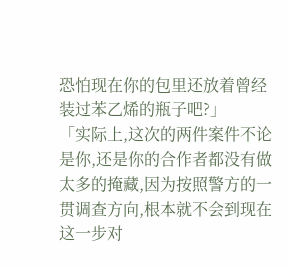恐怕现在你的包里还放着曾经装过苯乙烯的瓶子吧?」
「实际上,这次的两件案件不论是你,还是你的合作者都没有做太多的掩藏,因为按照警方的一贯调查方向,根本就不会到现在这一步对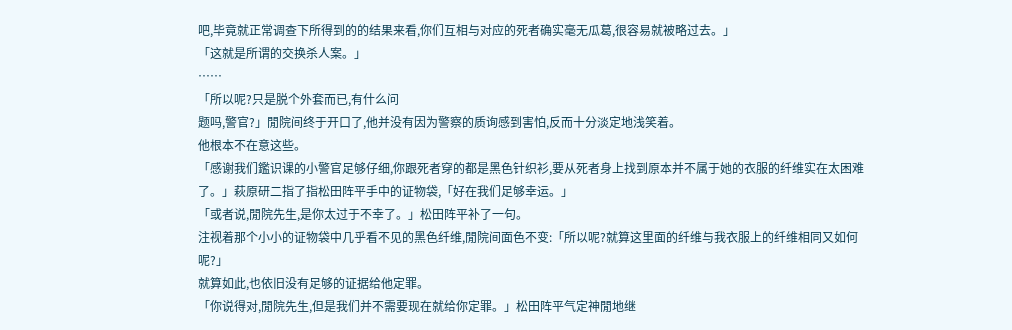吧,毕竟就正常调查下所得到的的结果来看,你们互相与对应的死者确实毫无瓜葛,很容易就被略过去。」
「这就是所谓的交换杀人案。」
……
「所以呢?只是脱个外套而已,有什么问
题吗,警官?」閒院间终于开口了,他并没有因为警察的质询感到害怕,反而十分淡定地浅笑着。
他根本不在意这些。
「感谢我们鑑识课的小警官足够仔细,你跟死者穿的都是黑色针织衫,要从死者身上找到原本并不属于她的衣服的纤维实在太困难了。」萩原研二指了指松田阵平手中的证物袋,「好在我们足够幸运。」
「或者说,閒院先生,是你太过于不幸了。」松田阵平补了一句。
注视着那个小小的证物袋中几乎看不见的黑色纤维,閒院间面色不变:「所以呢?就算这里面的纤维与我衣服上的纤维相同又如何呢?」
就算如此,也依旧没有足够的证据给他定罪。
「你说得对,閒院先生,但是我们并不需要现在就给你定罪。」松田阵平气定神閒地继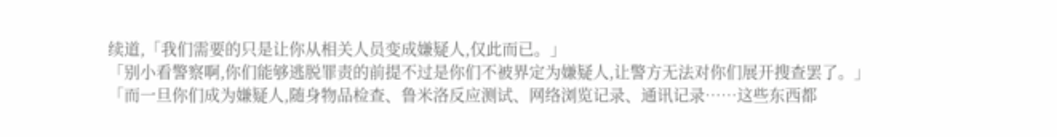续道,「我们需要的只是让你从相关人员变成嫌疑人,仅此而已。」
「别小看警察啊,你们能够逃脱罪责的前提不过是你们不被界定为嫌疑人,让警方无法对你们展开搜查罢了。」
「而一旦你们成为嫌疑人,随身物品检查、鲁米洛反应测试、网络浏览记录、通讯记录……这些东西都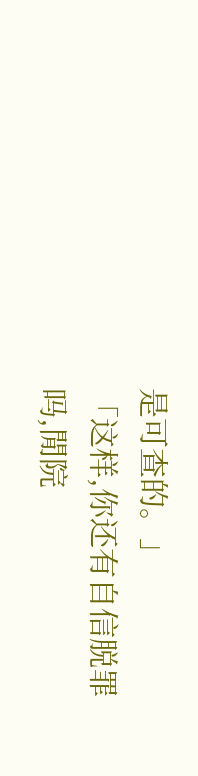是可查的。」
「这样,你还有自信脱罪吗,閒院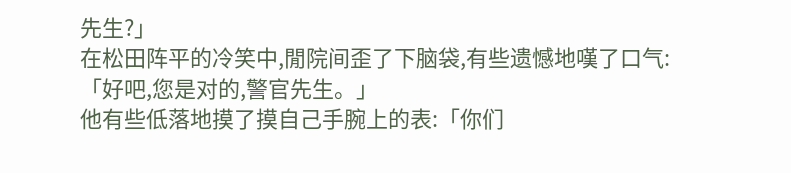先生?」
在松田阵平的冷笑中,閒院间歪了下脑袋,有些遗憾地嘆了口气:「好吧,您是对的,警官先生。」
他有些低落地摸了摸自己手腕上的表:「你们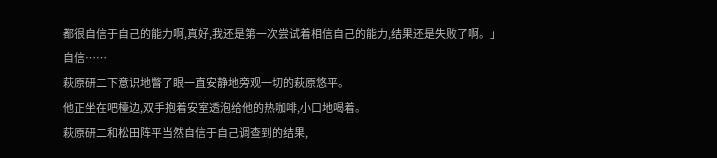都很自信于自己的能力啊,真好,我还是第一次尝试着相信自己的能力,结果还是失败了啊。」
自信……
萩原研二下意识地瞥了眼一直安静地旁观一切的萩原悠平。
他正坐在吧檯边,双手抱着安室透泡给他的热咖啡,小口地喝着。
萩原研二和松田阵平当然自信于自己调查到的结果,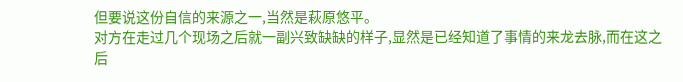但要说这份自信的来源之一,当然是萩原悠平。
对方在走过几个现场之后就一副兴致缺缺的样子,显然是已经知道了事情的来龙去脉,而在这之后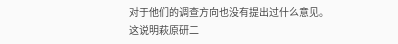对于他们的调查方向也没有提出过什么意见。
这说明萩原研二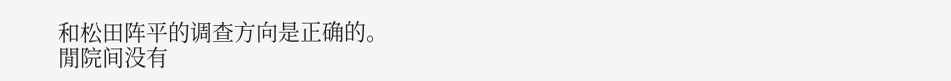和松田阵平的调查方向是正确的。
閒院间没有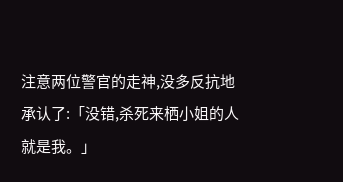注意两位警官的走神,没多反抗地承认了:「没错,杀死来栖小姐的人就是我。」